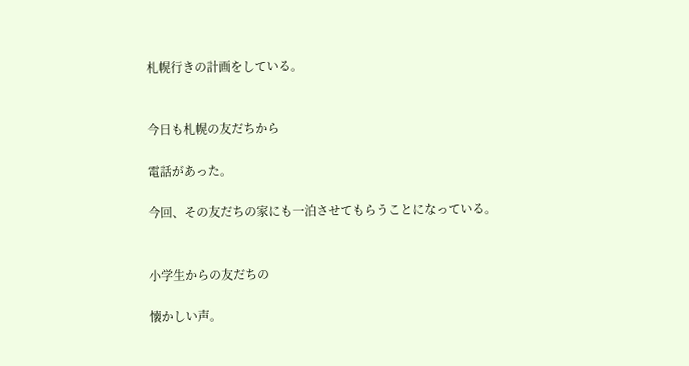札幌行きの計画をしている。


今日も札幌の友だちから

電話があった。

今回、その友だちの家にも一泊させてもらうことになっている。


小学生からの友だちの

懐かしい声。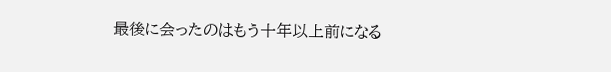最後に会ったのはもう十年以上前になる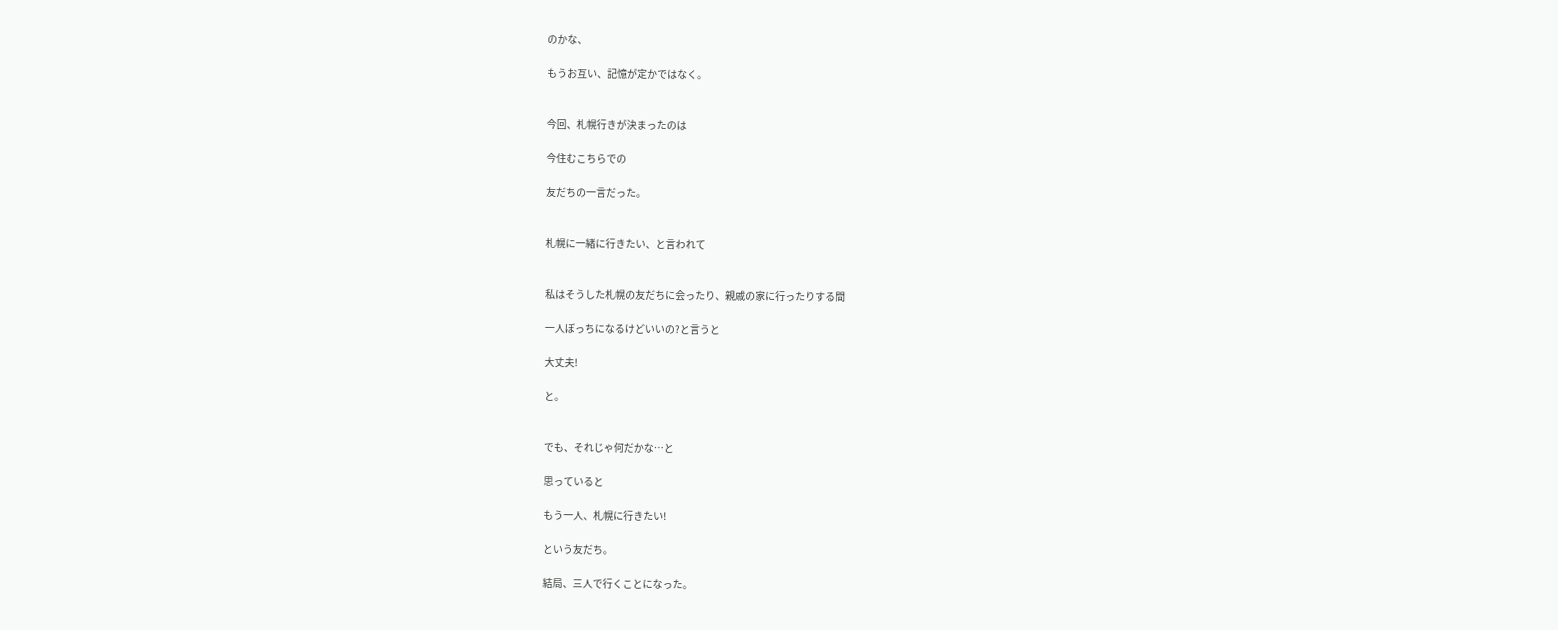のかな、

もうお互い、記憶が定かではなく。


今回、札幌行きが決まったのは

今住むこちらでの

友だちの一言だった。


札幌に一緒に行きたい、と言われて


私はそうした札幌の友だちに会ったり、親戚の家に行ったりする間

一人ぼっちになるけどいいの?と言うと

大丈夫!

と。


でも、それじゃ何だかな…と

思っていると

もう一人、札幌に行きたい!

という友だち。

結局、三人で行くことになった。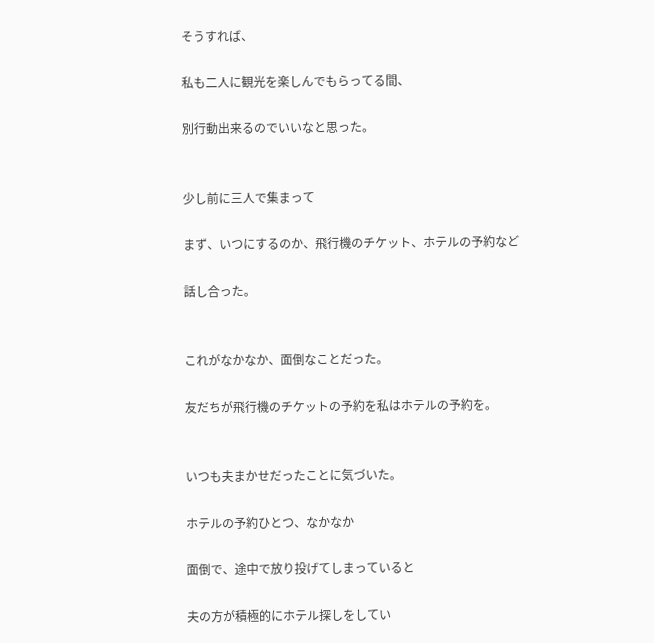そうすれば、

私も二人に観光を楽しんでもらってる間、

別行動出来るのでいいなと思った。


少し前に三人で集まって

まず、いつにするのか、飛行機のチケット、ホテルの予約など

話し合った。


これがなかなか、面倒なことだった。

友だちが飛行機のチケットの予約を私はホテルの予約を。


いつも夫まかせだったことに気づいた。

ホテルの予約ひとつ、なかなか

面倒で、途中で放り投げてしまっていると

夫の方が積極的にホテル探しをしてい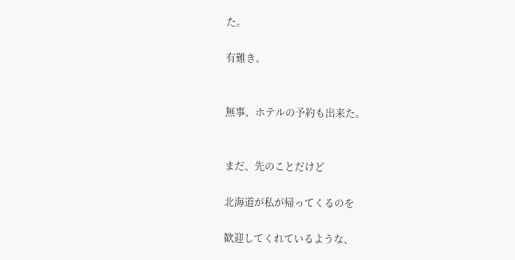た。

有難き。


無事、ホテルの予約も出来た。


まだ、先のことだけど

北海道が私が帰ってくるのを

歓迎してくれているような、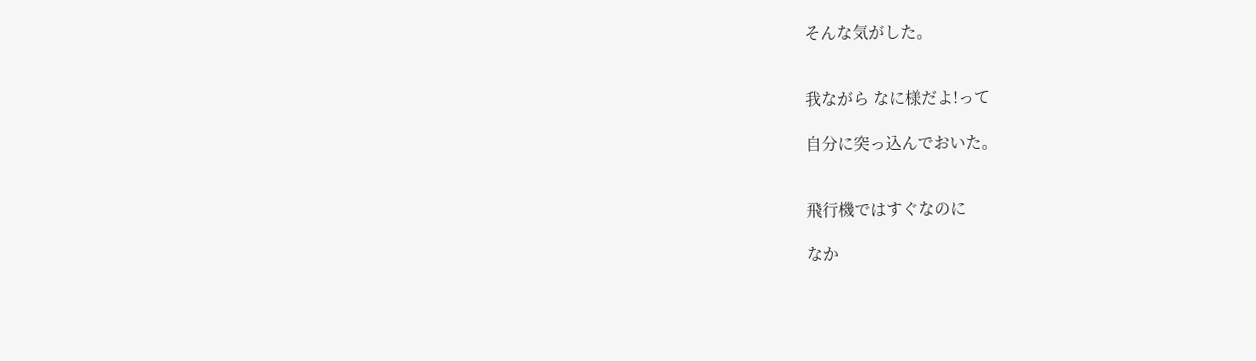そんな気がした。


我ながら なに様だよ!って

自分に突っ込んでおいた。


飛行機ではすぐなのに

なか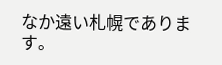なか遠い札幌であります。